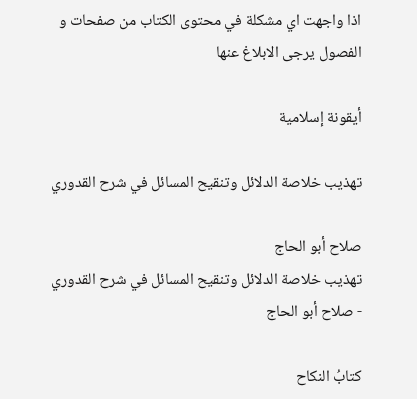اذا واجهت اي مشكلة في محتوى الكتاب من صفحات و الفصول يرجى الابلاغ عنها

أيقونة إسلامية

تهذيب خلاصة الدلائل وتنقيح المسائل في شرح القدوري

صلاح أبو الحاج
تهذيب خلاصة الدلائل وتنقيح المسائل في شرح القدوري - صلاح أبو الحاج

كتابُ النكاح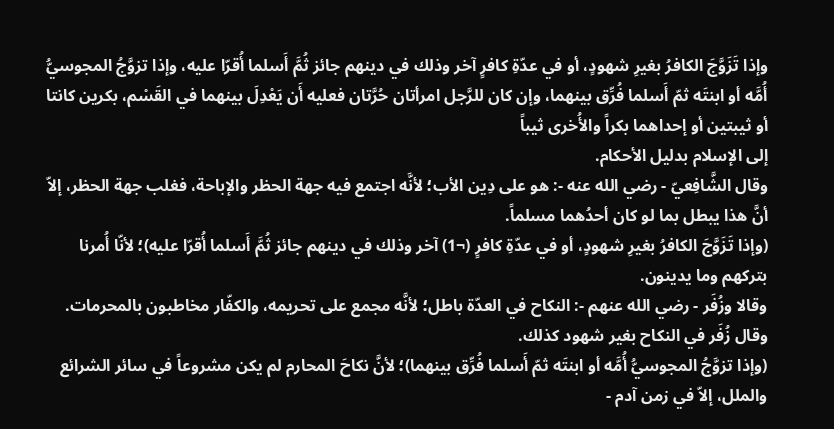وإذا تَزَوَّجَ الكافرُ بغيرِ شهودٍ، أو في عدّةِ كافرٍ آخر وذلك في دينهم جائز ثُمَّ أَسلما أُقرّا عليه، وإذا تزوَّجُ المجوسيُّ أُمَّه أو ابنتَه ثمّ أَسلما فُرِّق بينهما، وإن كان للرَّجل امرأتان حُرَّتان فعليه أَن يَعْدِلَ بينهما في القَسْم، بكرين كانتا أو ثيبتين أو إحداهما بكراً والأُخرى ثيباً
إلى الإسلام بدليل الأحكام.
وقال الشَّافِعيّ - رضي الله عنه -: هو على دِين الأب؛ لأنَّه اجتمع فيه جهة الحظر والإباحة، فغلب جهة الحظر، إلاّ أنَّ هذا يبطل بما لو كان أحدُهما مسلماً.
(وإذا تَزَوَّجَ الكافرُ بغيرِ شهودٍ، أو في عدّةِ كافرٍ (¬1) آخر وذلك في دينهم جائز ثُمَّ أَسلما أُقرّا عليه)؛ لأنّا أُمرنا بتركهم وما يدينون.
وقالا وزُفَر - رضي الله عنهم -: النكاح في العدّة باطل؛ لأنَّه مجمع على تحريمه، والكفّار مخاطبون بالمحرمات.
وقال زُفَر في النكاح بغير شهود كذلك.
(وإذا تزوَّجُ المجوسيُّ أُمَّه أو ابنتَه ثمّ أَسلما فُرِّق بينهما)؛ لأنَّ نكاحَ المحارم لم يكن مشروعاً في سائر الشرائع والملل، إلاّ في زمن آدم -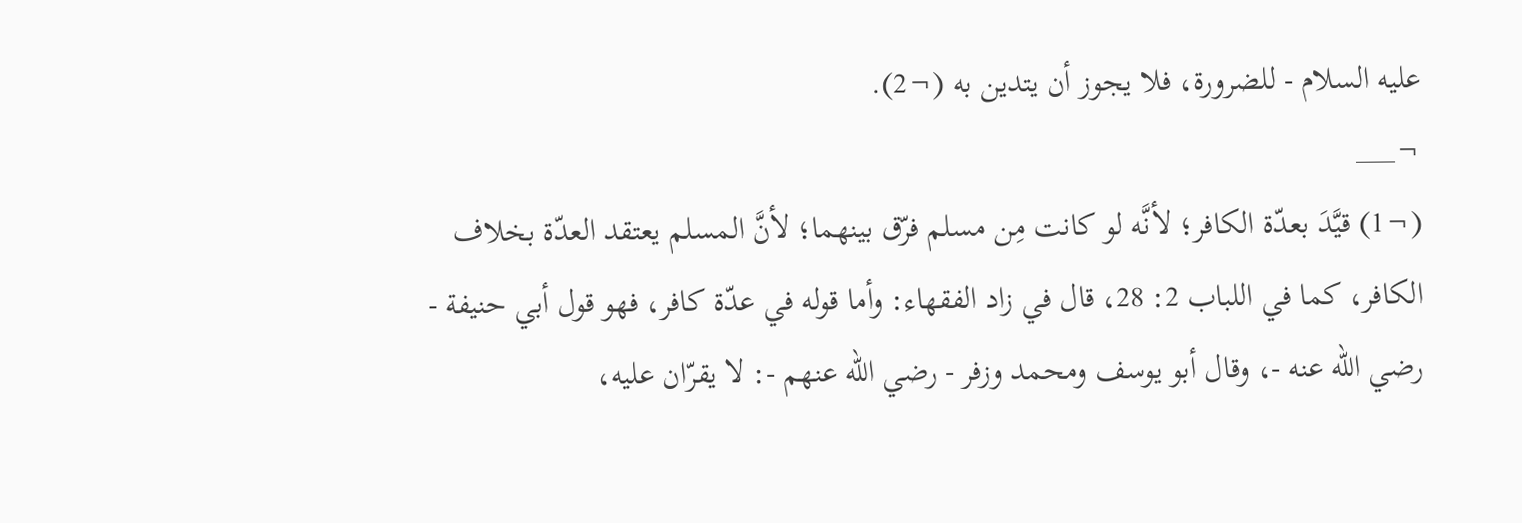عليه السلام - للضرورة، فلا يجوز أن يتدين به (¬2).
¬___
(¬1) قيَّدَ بعدّة الكافر؛ لأنَّه لو كانت مِن مسلم فرّق بينهما؛ لأنَّ المسلم يعتقد العدّة بخلاف الكافر، كما في اللباب 2: 28، قال في زاد الفقهاء: وأما قوله في عدّة كافر، فهو قول أبي حنيفة - رضي الله عنه -، وقال أبو يوسف ومحمد وزفر - رضي الله عنهم -: لا يقرّان عليه،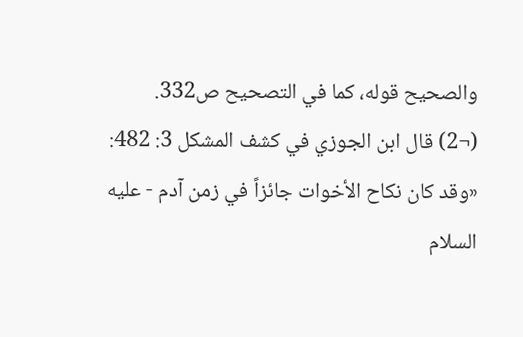والصحيح قوله، كما في التصحيح ص332.
(¬2) قال ابن الجوزي في كشف المشكل 3: 482: «وقد كان نكاح الأخوات جائزاً في زمن آدم - عليه السلام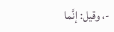-، وقيل: إنَّما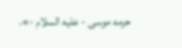حرمه موسى - عليه السلام -».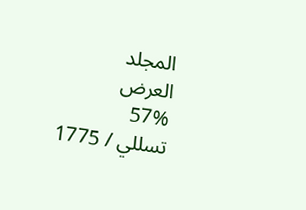المجلد
العرض
57%
تسللي / 1775